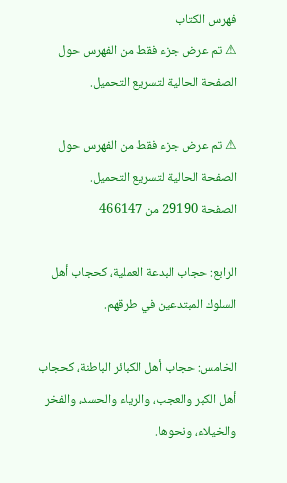فهرس الكتاب
⚠ تم عرض جزء فقط من الفهرس حول الصفحة الحالية لتسريع التحميل.

⚠ تم عرض جزء فقط من الفهرس حول الصفحة الحالية لتسريع التحميل.
الصفحة 29190 من 466147

الرابع: حجاب البدعة العملية، كحجاب أهل السلوك المبتدعين في طرقهم.

الخامس: حجاب أهل الكبائر الباطنة، كحجاب أهل الكبر والعجب، والرياء والحسد، والفخر والخيلاء، ونحوها.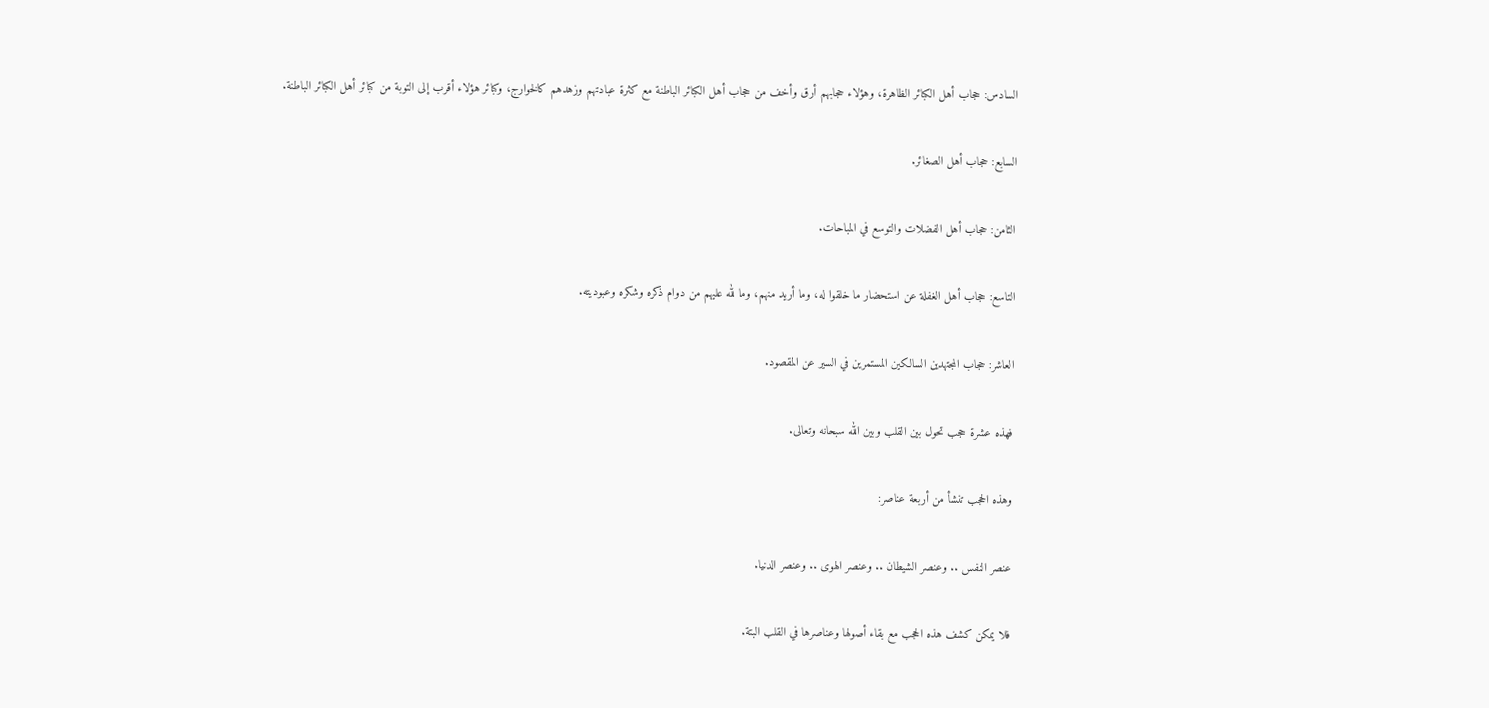السادس: حجاب أهل الكبائر الظاهرة، وهؤلاء حجابهم أرق وأخف من حجاب أهل الكبائر الباطنة مع كثرة عبادتهم وزهدهم كالخوارج، وكبائر هؤلاء أقرب إلى التوبة من كبائر أهل الكبائر الباطنة.

السابع: حجاب أهل الصغائر.

الثامن: حجاب أهل الفضلات والتوسع في المباحات.

التاسع: حجاب أهل الغفلة عن استحضار ما خلقوا له، وما أريد منهم، وما لله عليهم من دوام ذكره وشكره وعبوديته.

العاشر: حجاب المجتهدين السالكين المستمرين في السير عن المقصود.

فهذه عشرة حجب تحول بين القلب وبين الله سبحانه وتعالى.

وهذه الحجب تنشأ من أربعة عناصر:

عنصر النفس .. وعنصر الشيطان .. وعنصر الهوى .. وعنصر الدنيا.

فلا يمكن كشف هذه الحجب مع بقاء أصولها وعناصرها في القلب البتة.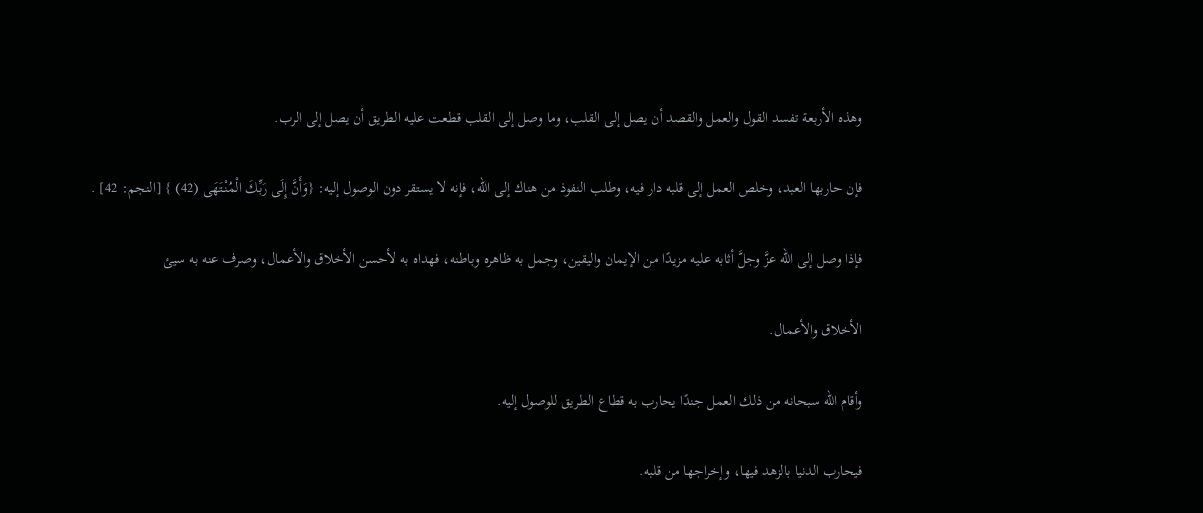وهذه الأربعة تفسد القول والعمل والقصد أن يصل إلى القلب، وما وصل إلى القلب قطعت عليه الطريق أن يصل إلى الرب.

فإن حاربها العبد، وخلص العمل إلى قلبه دار فيه، وطلب النفوذ من هناك إلى الله، فإنه لا يستقر دون الوصول إليه: {وَأَنَّ إِلَى رَبِّكَ الْمُنْتَهَى (42) } [النجم: 42] .

فإذا وصل إلى الله عزَّ وجلَّ أثابه عليه مزيدًا من الإيمان واليقين، وجمل به ظاهره وباطنه، فهداه به لأحسن الأخلاق والأعمال، وصرف عنه به سيئ

الأخلاق والأعمال.

وأقام الله سبحانه من ذلك العمل جندًا يحارب به قطاع الطريق للوصول إليه.

فيحارب الدنيا بالزهد فيها، وإخراجها من قلبه.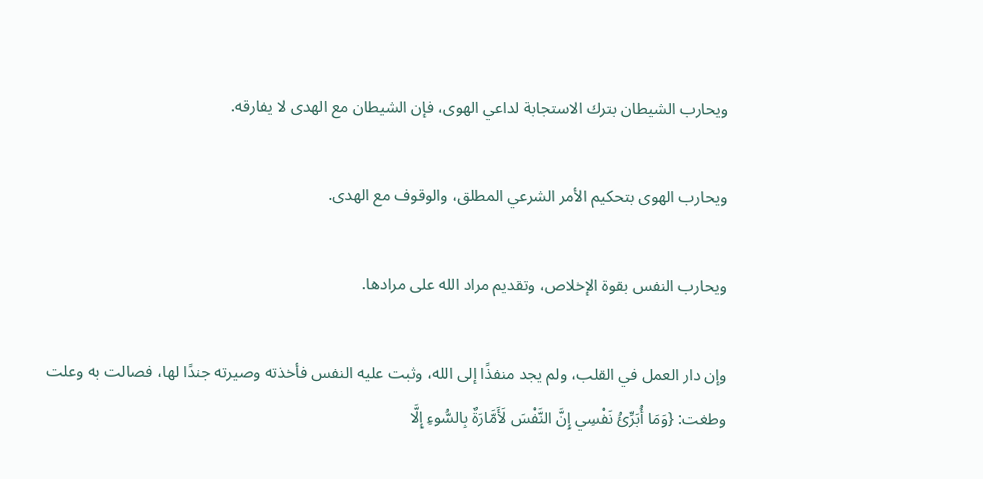ويحارب الشيطان بترك الاستجابة لداعي الهوى، فإن الشيطان مع الهدى لا يفارقه.

ويحارب الهوى بتحكيم الأمر الشرعي المطلق، والوقوف مع الهدى.

ويحارب النفس بقوة الإخلاص، وتقديم مراد الله على مرادها.

وإن دار العمل في القلب، ولم يجد منفذًا إلى الله، وثبت عليه النفس فأخذته وصيرته جندًا لها، فصالت به وعلت وطغت: {وَمَا أُبَرِّئُ نَفْسِي إِنَّ النَّفْسَ لَأَمَّارَةٌ بِالسُّوءِ إِلَّا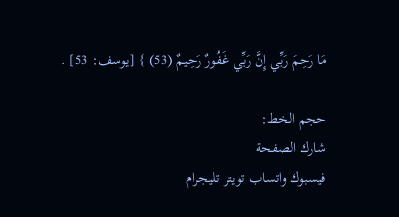مَا رَحِمَ رَبِّي إِنَّ رَبِّي غَفُورٌ رَحِيمٌ (53) } [يوسف: 53] .

حجم الخط:
شارك الصفحة
فيسبوك واتساب تويتر تليجرام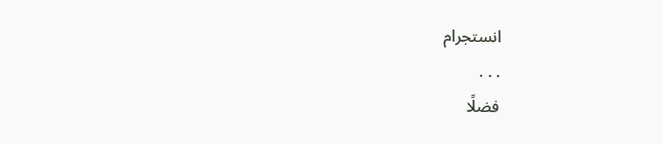انستجرام
. . .
فضلًا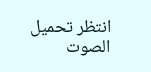انتظر تحميل الصوت